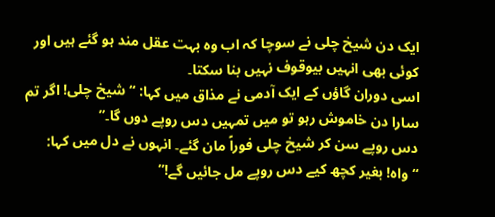ایک دن شیخ چلی نے سوچا کہ اب وہ بہت عقل مند ہو گئے ہیں اور کوئی بھی انہیں بیوقوف نہیں بنا سکتا۔
اسی دوران گاؤں کے ایک آدمی نے مذاق میں کہا: “شیخ چلی! اگر تم سارا دن خاموش رہو تو میں تمہیں دس روپے دوں گا۔”
دس روپے سن کر شیخ چلی فوراً مان گئے۔ انہوں نے دل میں کہا: “واہ! بغیر کچھ کیے دس روپے مل جائیں گے!”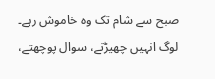صبح سے شام تک وہ خاموش رہے۔ لوگ انہیں چھیڑتے، سوال پوچھتے،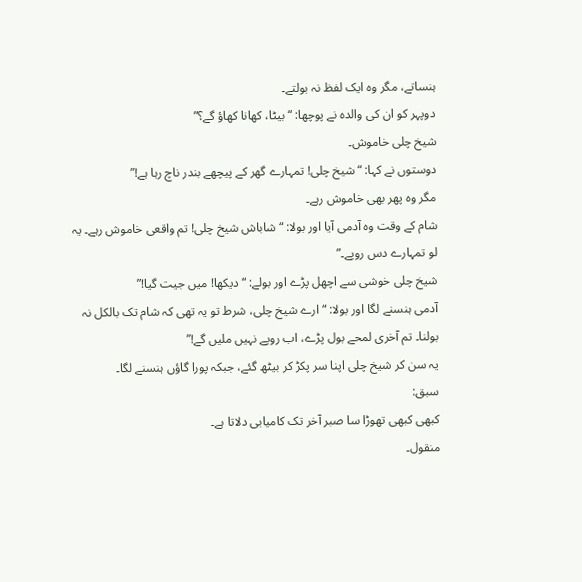ہنساتے، مگر وہ ایک لفظ نہ بولتے۔
دوپہر کو ان کی والدہ نے پوچھا: “بیٹا، کھانا کھاؤ گے؟”
شیخ چلی خاموش۔
دوستوں نے کہا: “شیخ چلی! تمہارے گھر کے پیچھے بندر ناچ رہا ہے!”
مگر وہ پھر بھی خاموش رہے۔
شام کے وقت وہ آدمی آیا اور بولا: “شاباش شیخ چلی! تم واقعی خاموش رہے۔ یہ لو تمہارے دس روپے۔”
شیخ چلی خوشی سے اچھل پڑے اور بولے: “دیکھا! میں جیت گیا!”
آدمی ہنسنے لگا اور بولا: “ارے شیخ چلی، شرط تو یہ تھی کہ شام تک بالکل نہ بولنا۔ تم آخری لمحے بول پڑے، اب روپے نہیں ملیں گے!”
یہ سن کر شیخ چلی اپنا سر پکڑ کر بیٹھ گئے، جبکہ پورا گاؤں ہنسنے لگا۔
سبق:
کبھی کبھی تھوڑا سا صبر آخر تک کامیابی دلاتا ہے۔
منقول۔